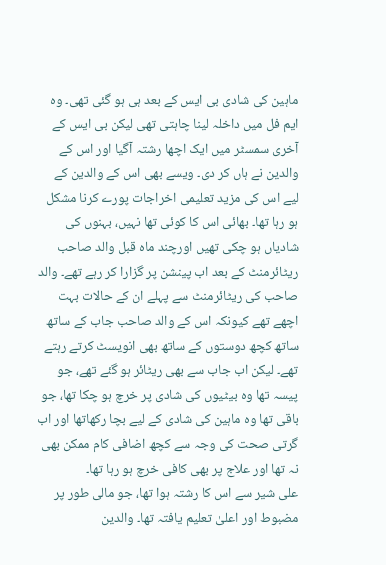ماہین کی شادی بی ایس کے بعد ہی ہو گئی تھی۔ وہ ایم فل میں داخلہ لینا چاہتی تھی لیکن بی ایس کے آخری سمسٹر میں ایک اچھا رشتہ آگیا اور اس کے والدین نے ہاں کر دی۔ ویسے بھی اس کے والدین کے لیے اس کی مزید تعلیمی اخراجات پورے کرنا مشکل ہو رہا تھا۔ بھائی اس کا کوئی تھا نہیں، بہنوں کی شادیاں ہو چکی تھیں اورچند ماہ قبل والد صاحب ریٹائرمنٹ کے بعد اب پینشن پر گزارا کر رہے تھے۔ والد صاحب کی ریٹائرمنٹ سے پہلے ان کے حالات بہت اچھے تھے کیونکہ اس کے والد صاحب جاب کے ساتھ ساتھ کچھ دوستوں کے ساتھ بھی انویسٹ کرتے رہتے تھے۔ لیکن اب جاب سے بھی ریٹائر ہو گئے تھے، جو پیسہ تھا وہ بیٹیوں کی شادی پر خرچ ہو چکا تھا، جو باقی تھا وہ ماہین کی شادی کے لیے بچا رکھاتھا اور اب گرتی صحت کی وجہ سے کچھ اضافی کام ممکن بھی نہ تھا اور علاج پر بھی کافی خرچ ہو رہا تھا۔
علی شیر سے اس کا رشتہ ہوا تھا، جو مالی طور پر مضبوط اور اعلیٰ تعلیم یافتہ تھا۔ والدین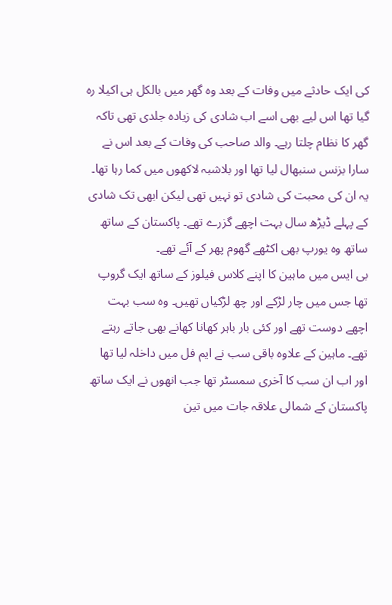کی ایک حادثے میں وفات کے بعد وہ گھر میں بالکل ہی اکیلا رہ گیا تھا اس لیے بھی اسے اب شادی کی زیادہ جلدی تھی تاکہ گھر کا نظام چلتا رہے۔ والد صاحب کی وفات کے بعد اس نے سارا بزنس سنبھال لیا تھا اور بلاشبہ لاکھوں میں کما رہا تھا۔
یہ ان کی محبت کی شادی تو نہیں تھی لیکن ابھی تک شادی کے پہلے ڈیڑھ سال بہت اچھے گزرے تھے۔ پاکستان کے ساتھ ساتھ وہ یورپ بھی اکٹھے گھوم پھر کے آئے تھے۔
بی ایس میں ماہین کا اپنے کلاس فیلوز کے ساتھ ایک گروپ تھا جس میں چار لڑکے اور چھ لڑکیاں تھیں۔ وہ سب بہت اچھے دوست تھے اور کئی بار باہر کھانا کھانے بھی جاتے رہتے تھے۔ ماہین کے علاوہ باقی سب نے ایم فل میں داخلہ لیا تھا اور اب ان سب کا آخری سمسٹر تھا جب انھوں نے ایک ساتھ پاکستان کے شمالی علاقہ جات میں تین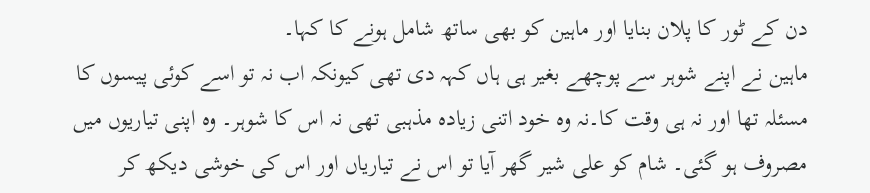دن کے ٹور کا پلان بنایا اور ماہین کو بھی ساتھ شامل ہونے کا کہا۔
ماہین نے اپنے شوہر سے پوچھے بغیر ہی ہاں کہہ دی تھی کیونکہ اب نہ تو اسے کوئی پیسوں کا مسئلہ تھا اور نہ ہی وقت کا۔نہ وہ خود اتنی زیادہ مذہبی تھی نہ اس کا شوہر۔ وہ اپنی تیاریوں میں مصروف ہو گئی۔ شام کو علی شیر گھر آیا تو اس نے تیاریاں اور اس کی خوشی دیکھ کر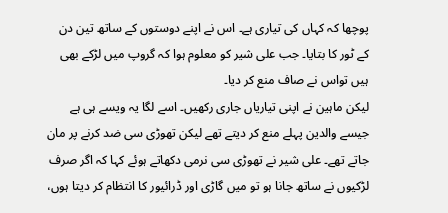پوچھا کہ کہاں کی تیاری ہے۔ اس نے اپنے دوستوں کے ساتھ تین دن کے ٹور کا بتایا۔ جب علی شیر کو معلوم ہوا کہ گروپ میں لڑکے بھی ہیں تواس نے صاف منع کر دیا۔
لیکن ماہین نے اپنی تیاریاں جاری رکھیں۔ اسے لگا یہ ویسے ہی ہے جیسے والدین پہلے منع کر دیتے تھے لیکن تھوڑی سی ضد کرنے پر مان جاتے تھے۔ علی شیر نے تھوڑی سی نرمی دکھاتے ہوئے کہا کہ اگر صرف لڑکیوں نے ساتھ جانا ہو تو میں گاڑی اور ڈرائیور کا انتظام کر دیتا ہوں،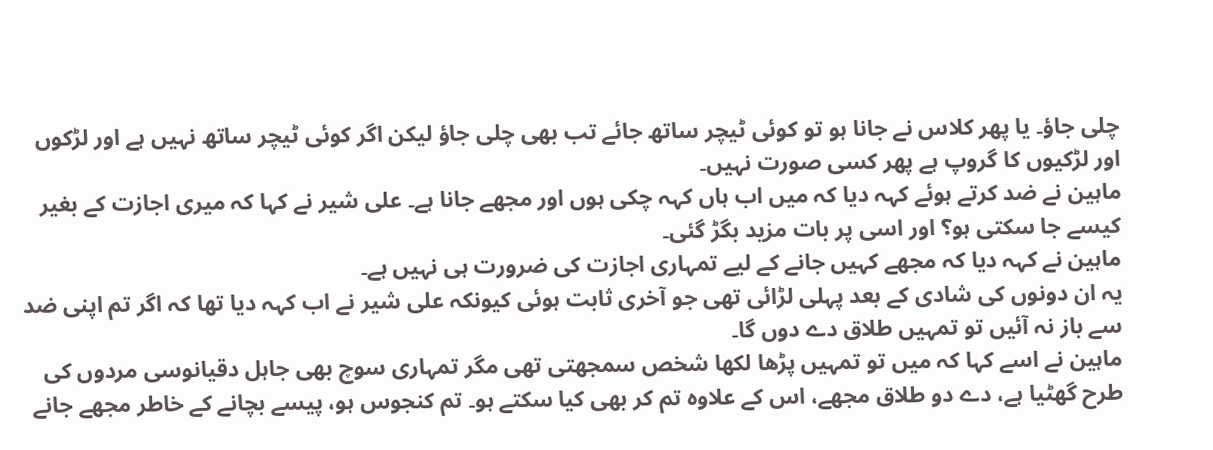چلی جاؤ۔ یا پھر کلاس نے جانا ہو تو کوئی ٹیچر ساتھ جائے تب بھی چلی جاؤ لیکن اگر کوئی ٹیچر ساتھ نہیں ہے اور لڑکوں اور لڑکیوں کا گروپ ہے پھر کسی صورت نہیں۔
ماہین نے ضد کرتے ہوئے کہہ دیا کہ میں اب ہاں کہہ چکی ہوں اور مجھے جانا ہے۔ علی شیر نے کہا کہ میری اجازت کے بغیر کیسے جا سکتی ہو؟ اور اسی پر بات مزید بگڑ گئی۔
ماہین نے کہہ دیا کہ مجھے کہیں جانے کے لیے تمہاری اجازت کی ضرورت ہی نہیں ہے۔
یہ ان دونوں کی شادی کے بعد پہلی لڑائی تھی جو آخری ثابت ہوئی کیونکہ علی شیر نے اب کہہ دیا تھا کہ اگر تم اپنی ضد سے باز نہ آئیں تو تمہیں طلاق دے دوں گا۔
ماہین نے اسے کہا کہ میں تو تمہیں پڑھا لکھا شخص سمجھتی تھی مگر تمہاری سوچ بھی جاہل دقیانوسی مردوں کی طرح گھٹیا ہے، دے دو طلاق مجھے، اس کے علاوہ تم کر بھی کیا سکتے ہو۔ تم کنجوس ہو، پیسے بچانے کے خاطر مجھے جانے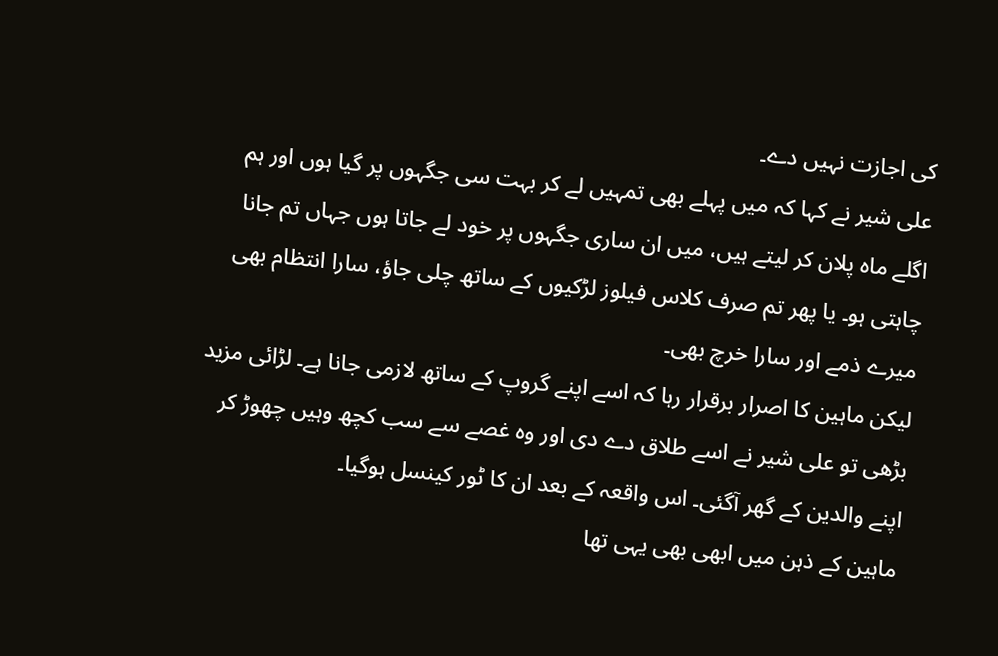کی اجازت نہیں دے۔
علی شیر نے کہا کہ میں پہلے بھی تمہیں لے کر بہت سی جگہوں پر گیا ہوں اور ہم اگلے ماہ پلان کر لیتے ہیں، میں ان ساری جگہوں پر خود لے جاتا ہوں جہاں تم جانا چاہتی ہو۔ یا پھر تم صرف کلاس فیلوز لڑکیوں کے ساتھ چلی جاؤ، سارا انتظام بھی میرے ذمے اور سارا خرچ بھی۔
لیکن ماہین کا اصرار برقرار رہا کہ اسے اپنے گروپ کے ساتھ لازمی جانا ہے۔ لڑائی مزید بڑھی تو علی شیر نے اسے طلاق دے دی اور وہ غصے سے سب کچھ وہیں چھوڑ کر اپنے والدین کے گھر آگئی۔ اس واقعہ کے بعد ان کا ٹور کینسل ہوگیا۔
ماہین کے ذہن میں ابھی بھی یہی تھا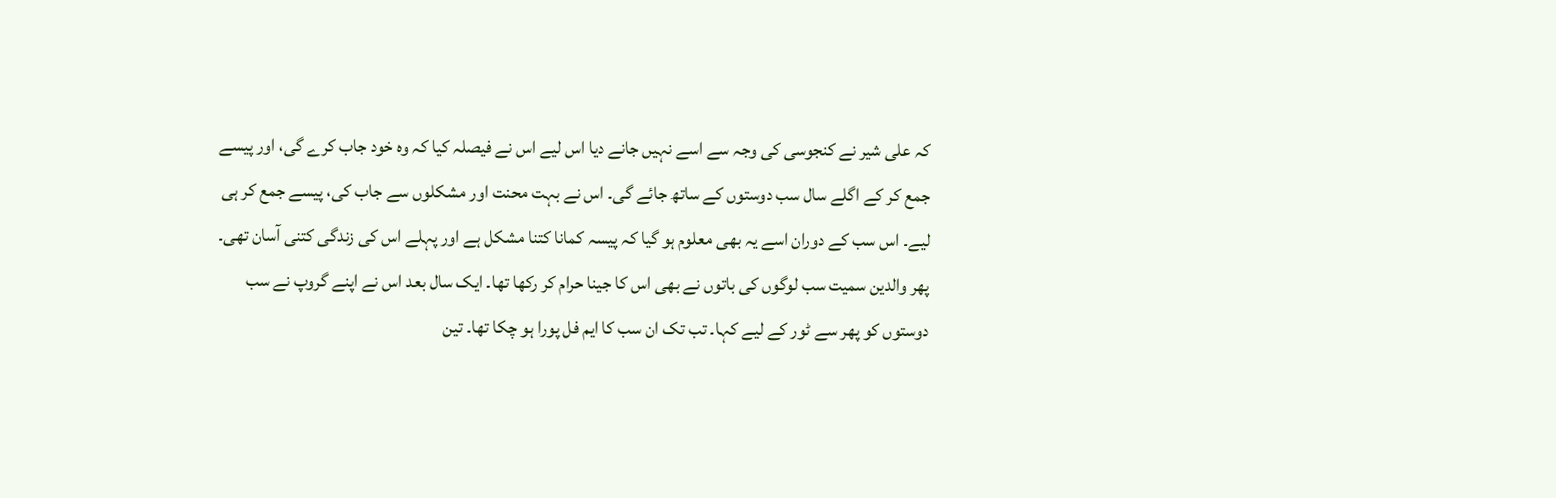کہ علی شیر نے کنجوسی کی وجہ سے اسے نہیں جانے دیا اس لیے اس نے فیصلہ کیا کہ وہ خود جاب کرے گی، اور پیسے جمع کر کے اگلے سال سب دوستوں کے ساتھ جائے گی۔ اس نے بہت محنت اور مشکلوں سے جاب کی، پیسے جمع کر ہی لیے۔ اس سب کے دوران اسے یہ بھی معلوم ہو گیا کہ پیسہ کمانا کتنا مشکل ہے اور پہلے اس کی زندگی کتنی آسان تھی۔ پھر والدین سمیت سب لوگوں کی باتوں نے بھی اس کا جینا حرام کر رکھا تھا۔ ایک سال بعد اس نے اپنے گروپ نے سب دوستوں کو پھر سے ٹور کے لیے کہا۔ تب تک ان سب کا ایم فل پورا ہو چکا تھا۔ تین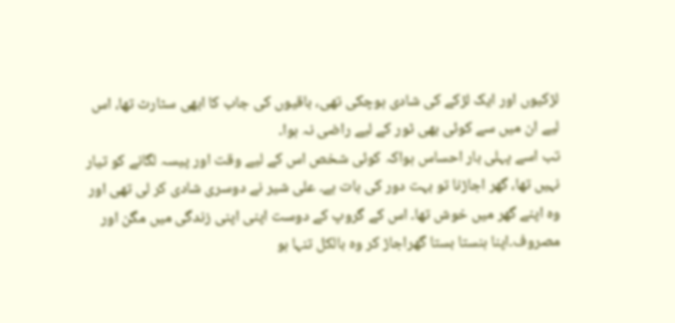لڑکیوں اور ایک لڑکے کی شادی ہوچکی تھی، باقیوں کی جاب کا ابھی سٹارٹ تھا، اس لیے ان میں سے کوئی بھی ٹور کے لیے راضی نہ ہوا۔
تب اسے پہلی بار احساس ہواکہ کوئی شخص اس کے لیے وقت اور پیسہ لگانے کو تیار نہیں تھا، گھر اجاڑنا تو بہت دور کی بات ہے۔ علی شیر نے دوسری شادی کر لی تھی اور وہ اپنے گھر میں خوش تھا۔ اس کے گروپ کے دوست اپنی اپنی زندگی میں مگن اور مصروف۔اپنا ہنستا بستا گھراجاڑ کر وہ بالکل تنہا ہو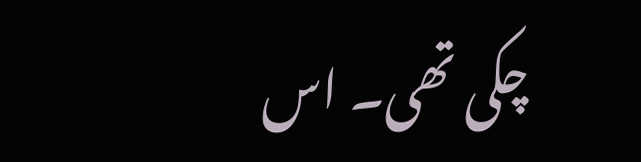چکی تھی۔ اس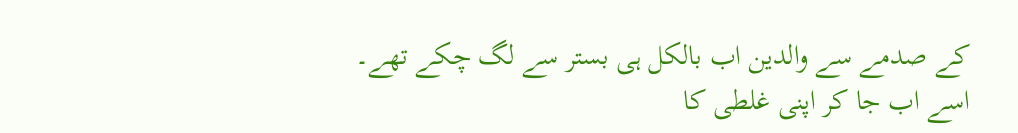کے صدمے سے والدین اب بالکل ہی بستر سے لگ چکے تھے۔ اسے اب جا کر اپنی غلطی کا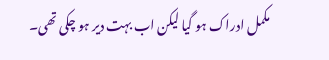مکمل ادراک ہو گیا لیکن اب بہت دیر ہو چکی تھی۔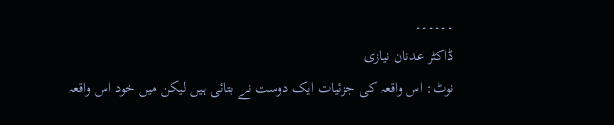۔۔۔۔۔۔
ڈاکٹر عدنان نیازی
نوٹ: اس واقعہ کی جزئیات ایک دوست نے بتائی ہیں لیکن میں خود اس واقعہ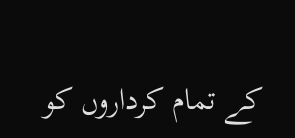کے تمام کرداروں کو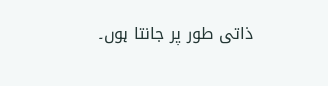ذاتی طور پر جانتا ہوں۔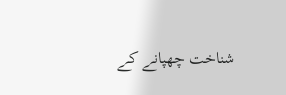شناخت چھپانے کے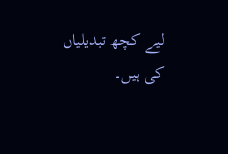لیے کچھ تبدیلیاں کی ہیں۔